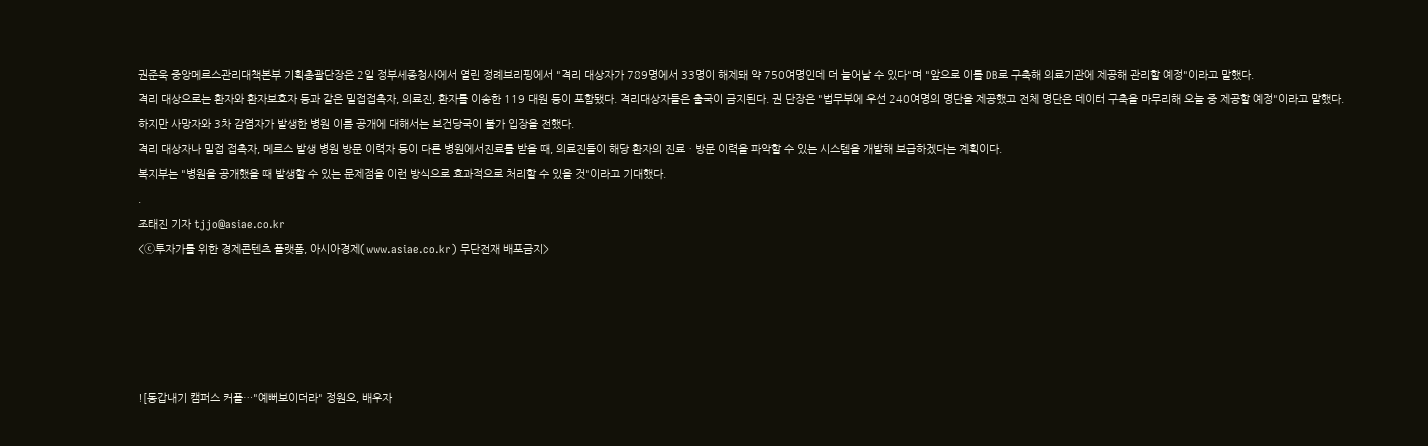권준욱 중앙메르스관리대책본부 기획총괄단장은 2일 정부세종청사에서 열린 정례브리핑에서 "격리 대상자가 789명에서 33명이 해제돼 약 750여명인데 더 늘어날 수 있다"며 "앞으로 이를 DB로 구축해 의료기관에 제공해 관리할 예정"이라고 말했다.
격리 대상으로는 환자와 환자보호자 등과 같은 밀접접촉자, 의료진, 환자를 이송한 119 대원 등이 포함됐다. 격리대상자들은 출국이 금지된다. 권 단장은 "법무부에 우선 240여명의 명단을 제공했고 전체 명단은 데이터 구축을 마무리해 오늘 중 제공할 예정"이라고 말했다.
하지만 사망자와 3차 감염자가 발생한 병원 이름 공개에 대해서는 보건당국이 불가 입장을 전했다.
격리 대상자나 밀접 접촉자, 메르스 발생 병원 방문 이력자 등이 다른 병원에서진료를 받을 때, 의료진들이 해당 환자의 진료ㆍ방문 이력을 파악할 수 있는 시스템을 개발해 보급하겠다는 계획이다.
복지부는 "병원을 공개했을 때 발생할 수 있는 문제점을 이런 방식으로 효과적으로 처리할 수 있을 것"이라고 기대했다.
.
조태진 기자 tjjo@asiae.co.kr
<ⓒ투자가를 위한 경제콘텐츠 플랫폼, 아시아경제(www.asiae.co.kr) 무단전재 배포금지>





![동갑내기 캠퍼스 커플…"예뻐보이더라" 정원오, 배우자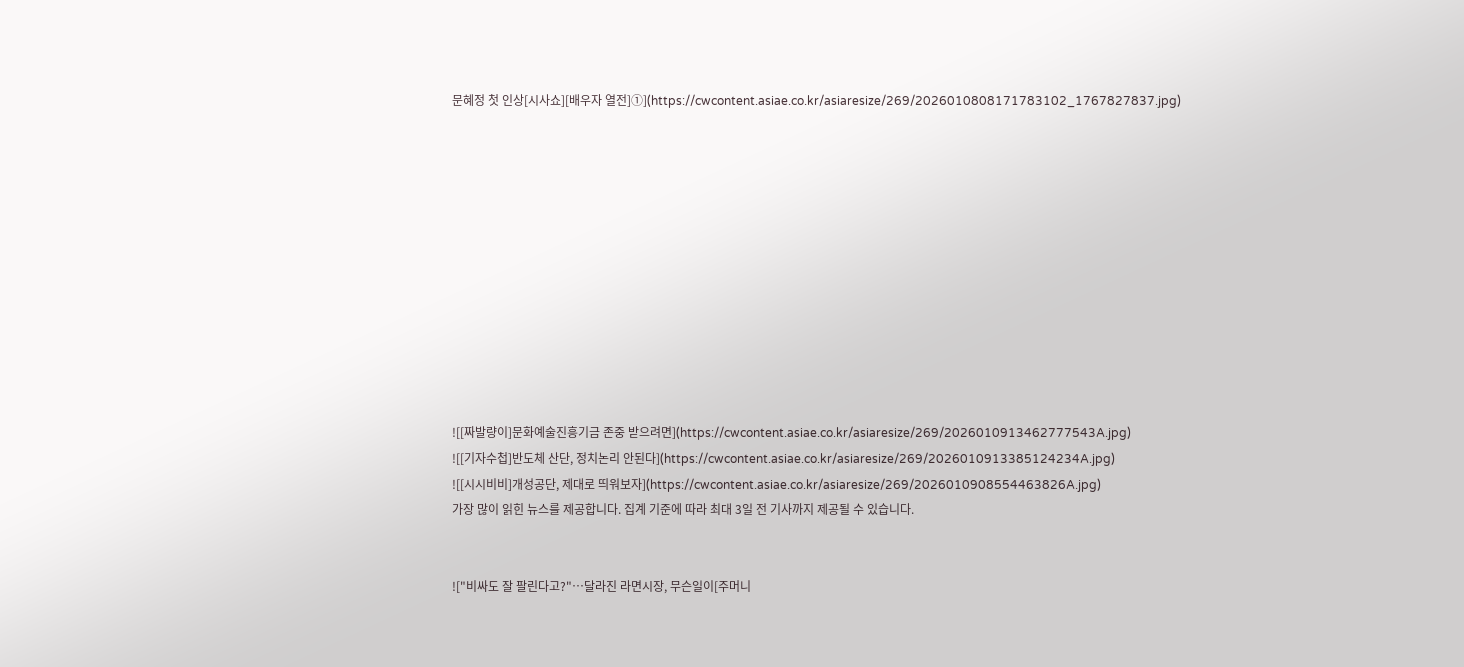문혜정 첫 인상[시사쇼][배우자 열전]①](https://cwcontent.asiae.co.kr/asiaresize/269/2026010808171783102_1767827837.jpg)












![[짜발량이]문화예술진흥기금 존중 받으려면](https://cwcontent.asiae.co.kr/asiaresize/269/2026010913462777543A.jpg)
![[기자수첩]반도체 산단, 정치논리 안된다](https://cwcontent.asiae.co.kr/asiaresize/269/2026010913385124234A.jpg)
![[시시비비]개성공단, 제대로 띄워보자](https://cwcontent.asiae.co.kr/asiaresize/269/2026010908554463826A.jpg)
가장 많이 읽힌 뉴스를 제공합니다. 집계 기준에 따라 최대 3일 전 기사까지 제공될 수 있습니다.


!["비싸도 잘 팔린다고?"…달라진 라면시장, 무슨일이[주머니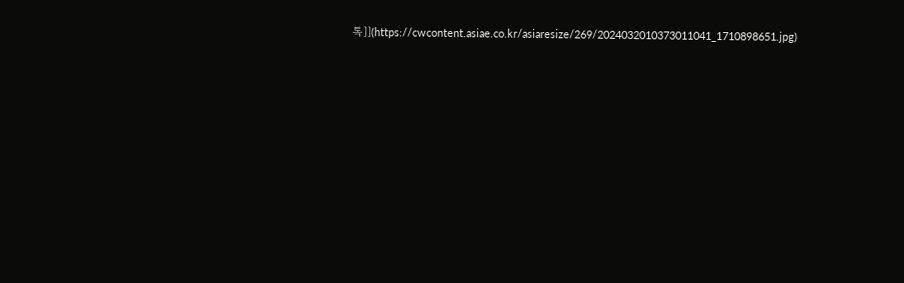톡]](https://cwcontent.asiae.co.kr/asiaresize/269/2024032010373011041_1710898651.jpg)